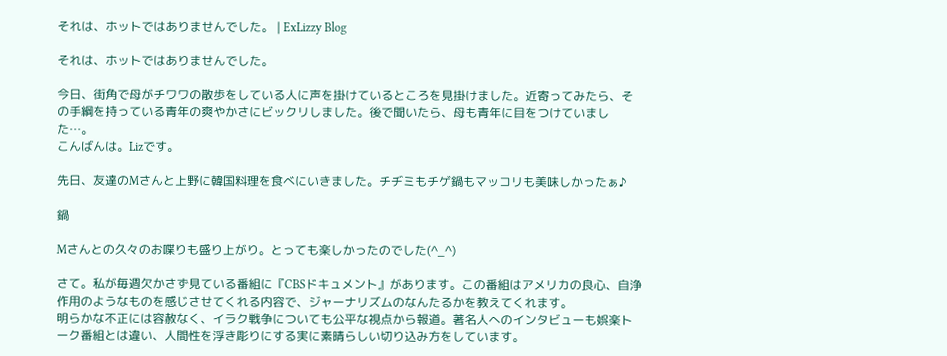それは、ホットではありませんでした。 | ExLizzy Blog

それは、ホットではありませんでした。

今日、街角で母がチワワの散歩をしている人に声を掛けているところを見掛けました。近寄ってみたら、その手綱を持っている青年の爽やかさにビックリしました。後で聞いたら、母も青年に目をつけていました…。
こんばんは。Lizです。

先日、友達のMさんと上野に韓国料理を食べにいきました。チヂミもチゲ鍋もマッコリも美味しかったぁ♪

鍋

Mさんとの久々のお喋りも盛り上がり。とっても楽しかったのでした(^_^)

さて。私が毎週欠かさず見ている番組に『CBSドキュメント』があります。この番組はアメリカの良心、自浄作用のようなものを感じさせてくれる内容で、ジャーナリズムのなんたるかを教えてくれます。
明らかな不正には容赦なく、イラク戦争についても公平な視点から報道。著名人へのインタビューも娯楽トーク番組とは違い、人間性を浮き彫りにする実に素晴らしい切り込み方をしています。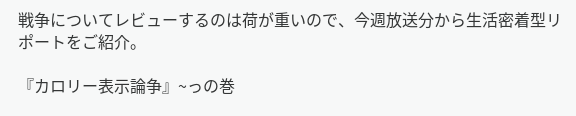戦争についてレビューするのは荷が重いので、今週放送分から生活密着型リポートをご紹介。

『カロリー表示論争』~っの巻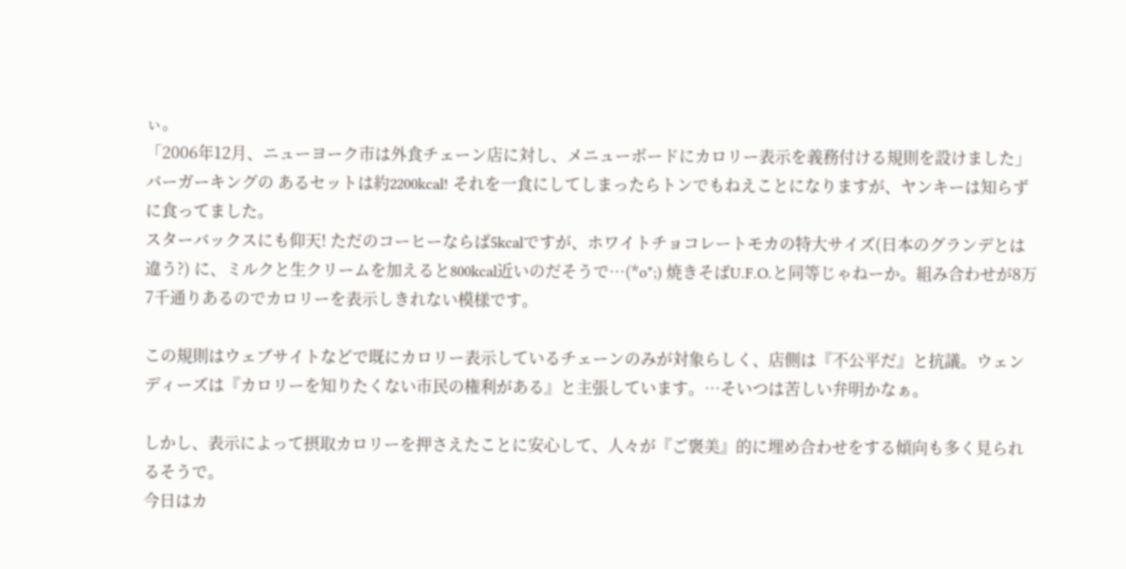ぃ。
「2006年12月、ニューヨーク市は外食チェーン店に対し、メニューボードにカロリー表示を義務付ける規則を設けました」
バーガーキングの あるセットは約2200kcal! それを一食にしてしまったらトンでもねえことになりますが、ヤンキーは知らずに食ってました。
スターバックスにも仰天! ただのコーヒーならば5kcalですが、ホワイトチョコレートモカの特大サイズ(日本のグランデとは違う?) に、ミルクと生クリームを加えると800kcal近いのだそうで…(*o*;) 焼きそばU.F.O.と同等じゃねーか。組み合わせが8万7千通りあるのでカロリーを表示しきれない模様です。

この規則はウェブサイトなどで既にカロリー表示しているチェーンのみが対象らしく、店側は『不公平だ』と抗議。ウェンディーズは『カロリーを知りたくない市民の権利がある』と主張しています。…そいつは苦しい弁明かなぁ。

しかし、表示によって摂取カロリーを押さえたことに安心して、人々が『ご褒美』的に埋め合わせをする傾向も多く見られるそうで。
今日はカ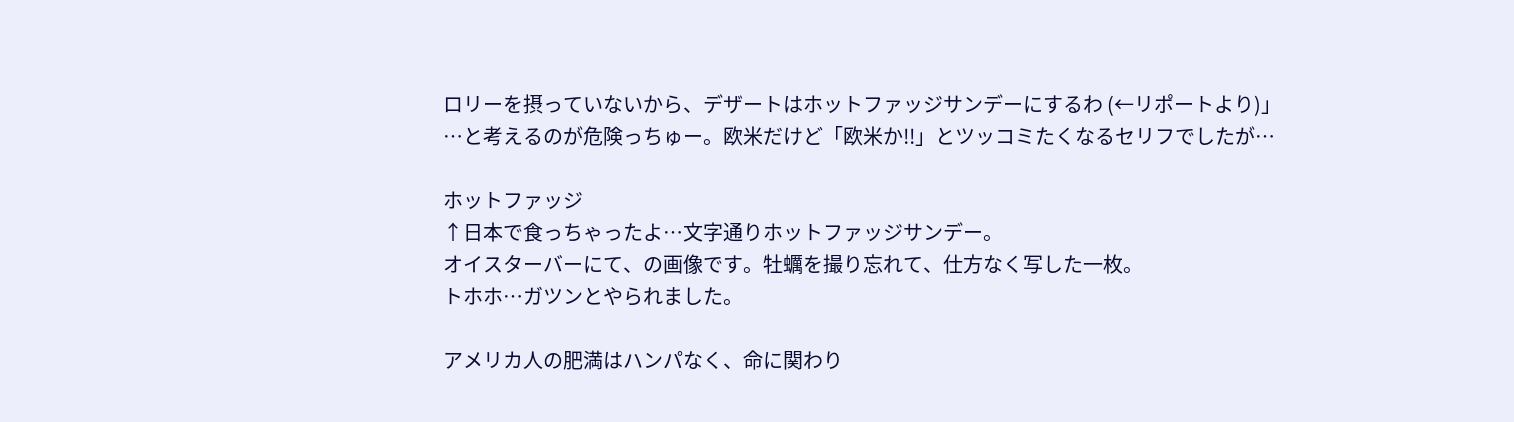ロリーを摂っていないから、デザートはホットファッジサンデーにするわ (←リポートより)」
…と考えるのが危険っちゅー。欧米だけど「欧米か!!」とツッコミたくなるセリフでしたが…

ホットファッジ
↑日本で食っちゃったよ…文字通りホットファッジサンデー。
オイスターバーにて、の画像です。牡蠣を撮り忘れて、仕方なく写した一枚。
トホホ…ガツンとやられました。

アメリカ人の肥満はハンパなく、命に関わり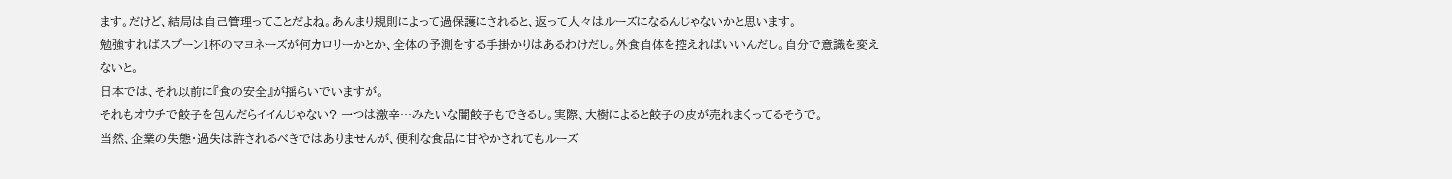ます。だけど、結局は自己管理ってことだよね。あんまり規則によって過保護にされると、返って人々はルーズになるんじゃないかと思います。
勉強すればスプーン1杯のマヨネーズが何カロリーかとか、全体の予測をする手掛かりはあるわけだし。外食自体を控えればいいんだし。自分で意識を変えないと。
日本では、それ以前に『食の安全』が揺らいでいますが。
それもオウチで餃子を包んだらイイんじゃない? 一つは激辛…みたいな闇餃子もできるし。実際、大樹によると餃子の皮が売れまくってるそうで。
当然、企業の失態・過失は許されるべきではありませんが、便利な食品に甘やかされてもルーズ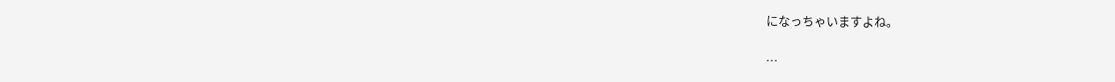になっちゃいますよね。

…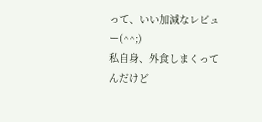って、いい加減なレビュー(^^;)
私自身、外食しまくってんだけど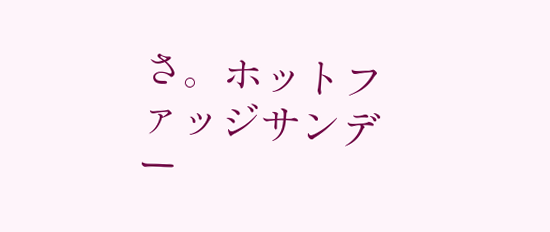さ。ホットファッジサンデー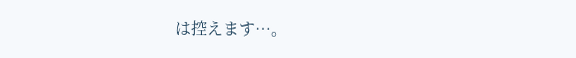は控えます…。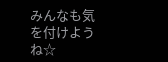みんなも気を付けようね☆